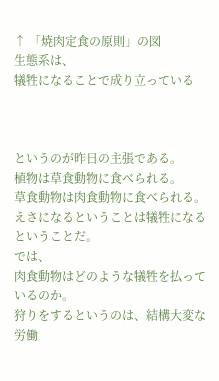↑ 「焼肉定食の原則」の図
生態系は、
犠牲になることで成り立っている



というのが昨日の主張である。
植物は草食動物に食べられる。
草食動物は肉食動物に食べられる。
えさになるということは犠牲になるということだ。
では、
肉食動物はどのような犠牲を払っているのか。
狩りをするというのは、結構大変な労働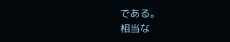である。
相当な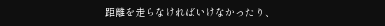距離を走らなければいけなかったり、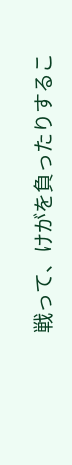戦って、けがを負ったりするこ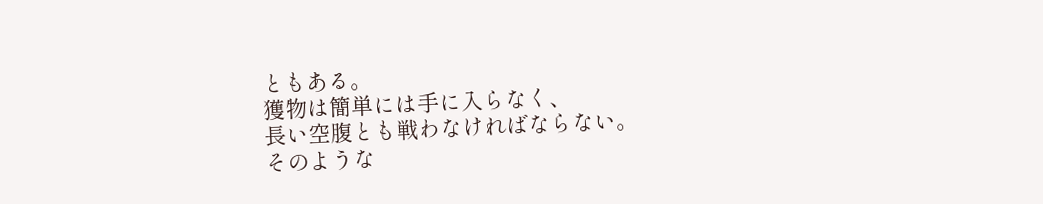ともある。
獲物は簡単には手に入らなく、
長い空腹とも戦わなければならない。
そのような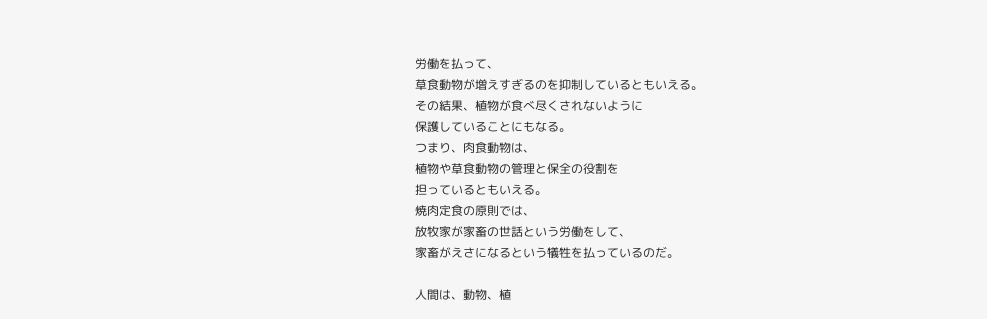労働を払って、
草食動物が増えすぎるのを抑制しているともいえる。
その結果、植物が食べ尽くされないように
保護していることにもなる。
つまり、肉食動物は、
植物や草食動物の管理と保全の役割を
担っているともいえる。
焼肉定食の原則では、
放牧家が家畜の世話という労働をして、
家畜がえさになるという犠牲を払っているのだ。

人間は、動物、植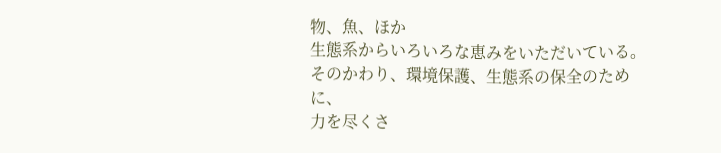物、魚、ほか
生態系からいろいろな恵みをいただいている。
そのかわり、環境保護、生態系の保全のために、
力を尽くさ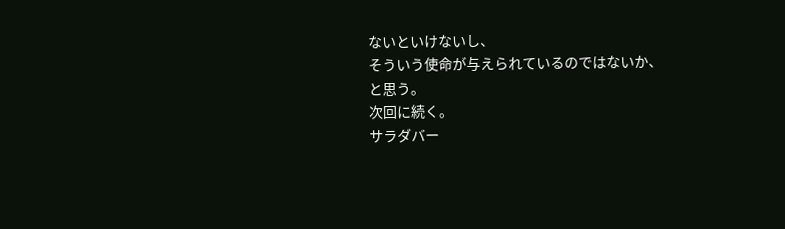ないといけないし、
そういう使命が与えられているのではないか、
と思う。
次回に続く。
サラダバー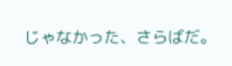じゃなかった、さらばだ。